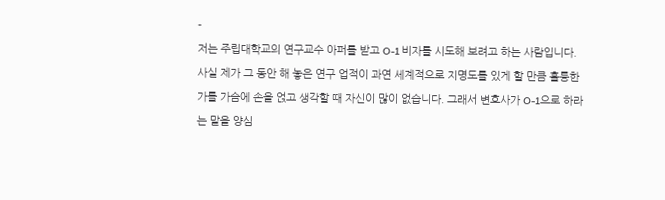-
저는 주립대학교의 연구교수 아퍼를 받고 O-1 비자를 시도해 보려고 하는 사람입니다. 사실 제가 그 동안 해 놓은 연구 업적이 과연 세계적으로 지명도를 있게 할 만큼 훌륭한가를 가슴에 손을 얹고 생각할 때 자신이 많이 없습니다. 그래서 변호사가 O-1으로 하라는 말을 양심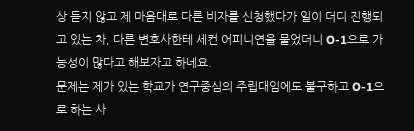상 듣지 않고 제 마음대로 다른 비자를 신청했다가 일이 더디 진행되고 있는 차, 다른 변호사한테 세컨 어피니연을 물었더니 O-1으로 가능성이 많다고 해보자고 하네요.
문제는 제가 있는 학교가 연구중심의 주립대임에도 불구하고 O-1으로 하는 사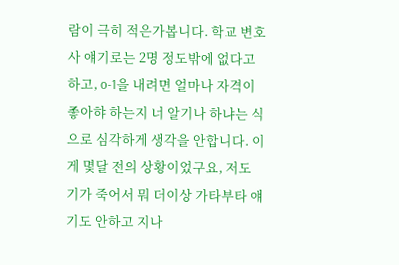람이 극히 적은가봅니다. 학교 변호사 얘기로는 2명 정도밖에 없다고 하고, o-1을 내려면 얼마나 자격이 좋아햐 하는지 너 알기나 하냐는 식으로 심각하게 생각을 안합니다. 이게 몇달 전의 상황이었구요, 저도 기가 죽어서 뭐 더이상 가타부타 얘기도 안하고 지나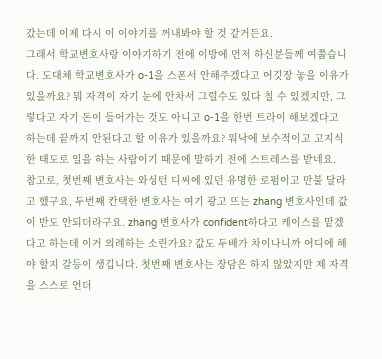갔는데 이제 다시 이 이야기를 꺼내봐야 할 것 같거든요.
그래서 학교변호사랑 이야기하기 전에 이방에 먼저 하신분들께 여쭙습니다. 도대체 학교변호사가 o-1을 스폰서 안해주겠다고 어깃장 놓을 이유가 있을까요? 뭐 자격이 자기 눈에 안차서 그럴수도 있다 칠 수 있겠지만, 그렇다고 자기 돈이 들어가는 것도 아니고 o-1을 한번 트라이 해보겠다고 하는데 끝까지 안된다고 할 이유가 있을까요? 워낙에 보수적이고 고지식한 태도로 일을 하는 사람이기 때문에 말하기 전에 스트레스를 받네요.
참고로, 첫번째 변호사는 와싱턴 디씨에 있던 유명한 로펌이고 만불 달라고 했구요, 두번째 칸택한 변호사는 여기 광고 뜨는 zhang 변호사인데 값이 반도 안되더라구요. zhang 변호사가 confident하다고 케이스를 맡겠다고 하는데 이거 의례하는 소린가요? 값도 두배가 차이나니까 어디에 해야 할지 갈등이 생깁니다. 첫번째 변호사는 장담은 하지 않았지만 제 자격을 스스로 언더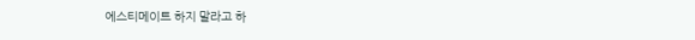에스티메이트 하지 말라고 하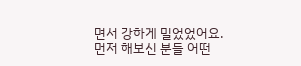면서 강하게 밀었었어요.
먼저 해보신 분들 어떤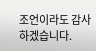조언이라도 감사하겠습니다.